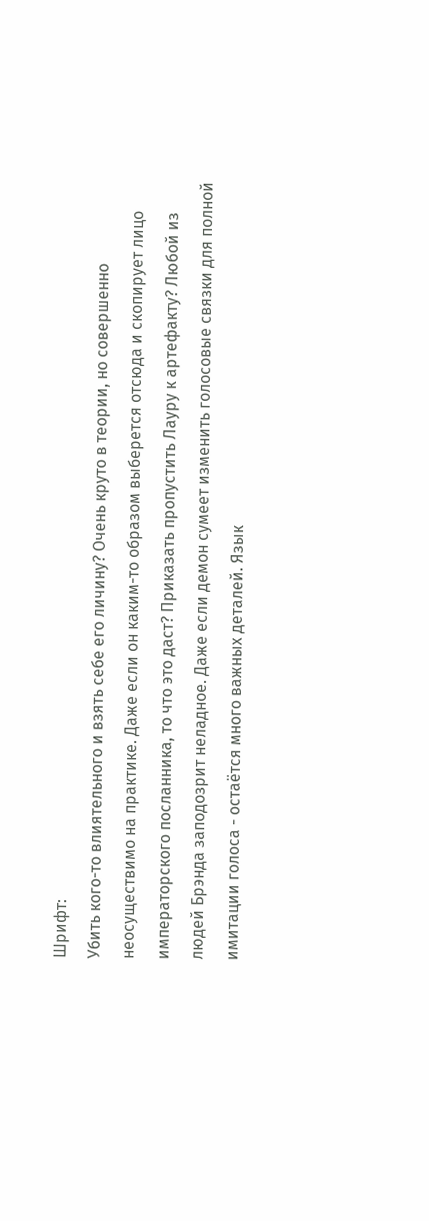Шрифт:
Убить кого-то влиятельного и взять себе его личину? Очень круто в теории, но совершенно неосуществимо на практике. Даже если он каким-то образом выберется отсюда и скопирует лицо императорского посланника, то что это даст? Приказать пропустить Лауру к артефакту? Любой из людей Брэнда заподозрит неладное. Даже если демон сумеет изменить голосовые связки для полной имитации голоса - остаётся много важных деталей. Язык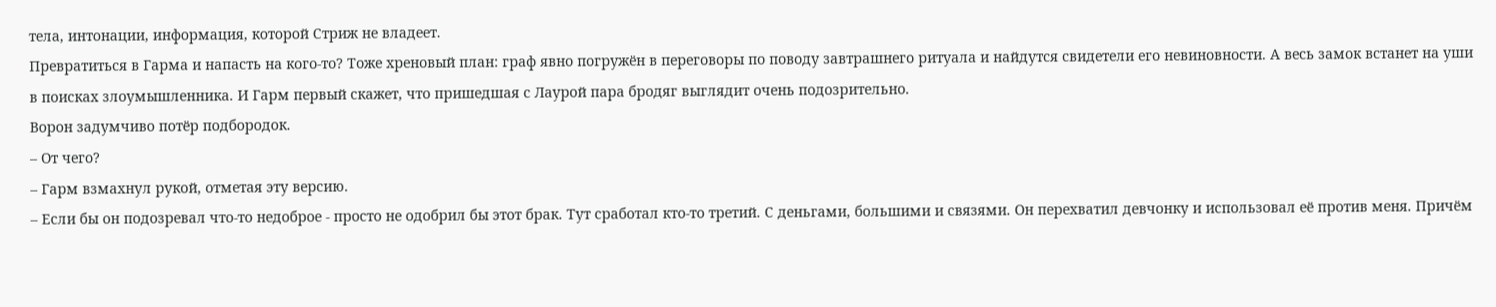тела, интонации, информация, которой Стриж не владеет.
Превратиться в Гарма и напасть на кого-то? Тоже хреновый план: граф явно погружён в переговоры по поводу завтрашнего ритуала и найдутся свидетели его невиновности. А весь замок встанет на уши в поисках злоумышленника. И Гарм первый скажет, что пришедшая с Лаурой пара бродяг выглядит очень подозрительно.
Ворон задумчиво потёр подбородок.
– От чего?
– Гарм взмахнул рукой, отметая эту версию.
– Если бы он подозревал что-то недоброе - просто не одобрил бы этот брак. Тут сработал кто-то третий. С деньгами, большими и связями. Он перехватил девчонку и использовал её против меня. Причём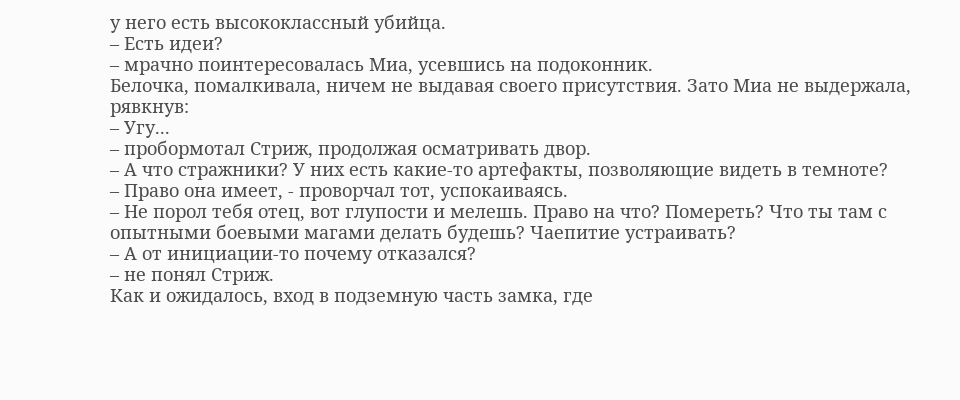у него есть высококлассный убийца.
– Есть идеи?
– мрачно поинтересовалась Миа, усевшись на подоконник.
Белочка, помалкивала, ничем не выдавая своего присутствия. Зато Миа не выдержала, рявкнув:
– Угу...
– пробормотал Стриж, продолжая осматривать двор.
– А что стражники? У них есть какие-то артефакты, позволяющие видеть в темноте?
– Право она имеет, - проворчал тот, успокаиваясь.
– Не порол тебя отец, вот глупости и мелешь. Право на что? Помереть? Что ты там с опытными боевыми магами делать будешь? Чаепитие устраивать?
– А от инициации-то почему отказался?
– не понял Стриж.
Как и ожидалось, вход в подземную часть замка, где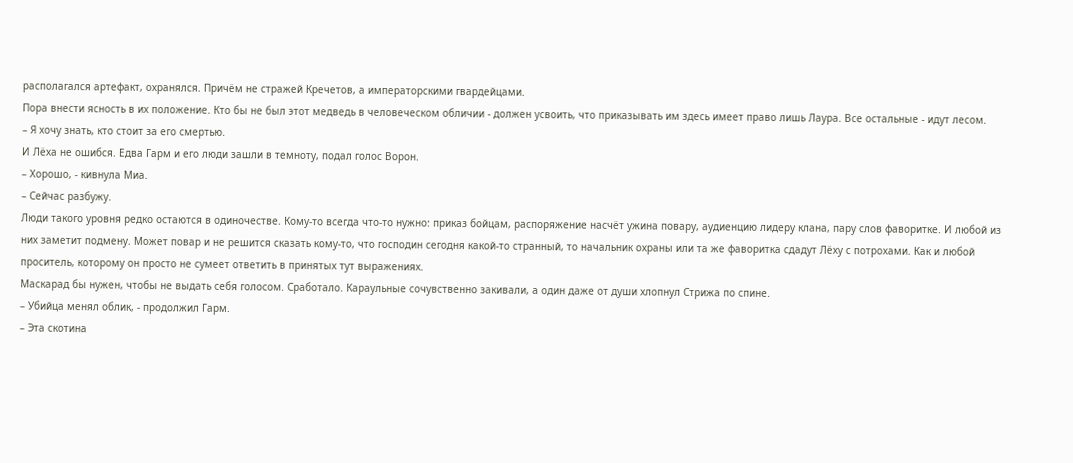располагался артефакт, охранялся. Причём не стражей Кречетов, а императорскими гвардейцами.
Пора внести ясность в их положение. Кто бы не был этот медведь в человеческом обличии - должен усвоить, что приказывать им здесь имеет право лишь Лаура. Все остальные - идут лесом.
– Я хочу знать, кто стоит за его смертью.
И Лёха не ошибся. Едва Гарм и его люди зашли в темноту, подал голос Ворон.
– Хорошо, - кивнула Миа.
– Сейчас разбужу.
Люди такого уровня редко остаются в одиночестве. Кому-то всегда что-то нужно: приказ бойцам, распоряжение насчёт ужина повару, аудиенцию лидеру клана, пару слов фаворитке. И любой из них заметит подмену. Может повар и не решится сказать кому-то, что господин сегодня какой-то странный, то начальник охраны или та же фаворитка сдадут Лёху с потрохами. Как и любой проситель, которому он просто не сумеет ответить в принятых тут выражениях.
Маскарад бы нужен, чтобы не выдать себя голосом. Сработало. Караульные сочувственно закивали, а один даже от души хлопнул Стрижа по спине.
– Убийца менял облик, - продолжил Гарм.
– Эта скотина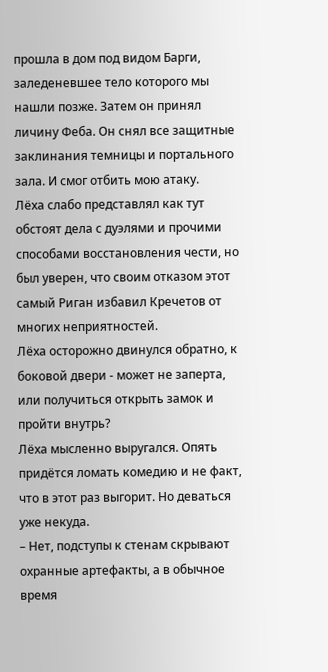прошла в дом под видом Барги, заледеневшее тело которого мы нашли позже. Затем он принял личину Феба. Он снял все защитные заклинания темницы и портального зала. И смог отбить мою атаку.
Лёха слабо представлял как тут обстоят дела с дуэлями и прочими способами восстановления чести, но был уверен, что своим отказом этот самый Риган избавил Кречетов от многих неприятностей.
Лёха осторожно двинулся обратно, к боковой двери - может не заперта, или получиться открыть замок и пройти внутрь?
Лёха мысленно выругался. Опять придётся ломать комедию и не факт, что в этот раз выгорит. Но деваться уже некуда.
– Нет, подступы к стенам скрывают охранные артефакты, а в обычное время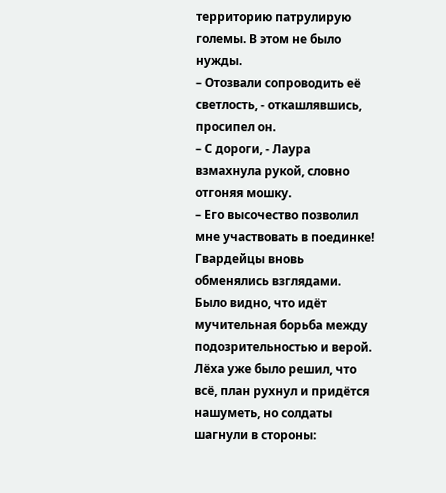территорию патрулирую големы. В этом не было нужды.
– Отозвали сопроводить её светлость, - откашлявшись, просипел он.
– С дороги, - Лаура взмахнула рукой, словно отгоняя мошку.
– Его высочество позволил мне участвовать в поединке!
Гвардейцы вновь обменялись взглядами. Было видно, что идёт мучительная борьба между подозрительностью и верой. Лёха уже было решил, что всё, план рухнул и придётся нашуметь, но солдаты шагнули в стороны: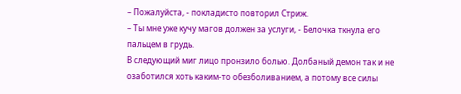– Пожалуйста, - покладисто повторил Стриж.
– Ты мне уже кучу магов должен за услуги, - Белочка ткнула его пальцем в грудь.
В следующий миг лицо пронзило болью. Долбаный демон так и не озаботился хоть каким-то обезболиванием, а потому все силы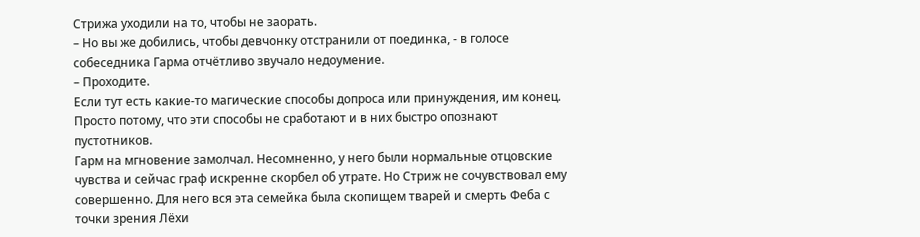Стрижа уходили на то, чтобы не заорать.
– Но вы же добились, чтобы девчонку отстранили от поединка, - в голосе собеседника Гарма отчётливо звучало недоумение.
– Проходите.
Если тут есть какие-то магические способы допроса или принуждения, им конец. Просто потому, что эти способы не сработают и в них быстро опознают пустотников.
Гарм на мгновение замолчал. Несомненно, у него были нормальные отцовские чувства и сейчас граф искренне скорбел об утрате. Но Стриж не сочувствовал ему совершенно. Для него вся эта семейка была скопищем тварей и смерть Феба с точки зрения Лёхи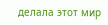делала этот мир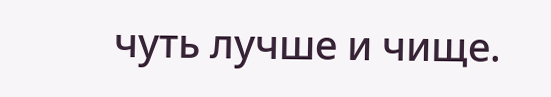чуть лучше и чище.